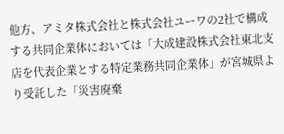他方、アミタ株式会社と株式会社ユーワの2社で構成する共同企業体においては「大成建設株式会社東北支店を代表企業とする特定業務共同企業体」が宮城県より受託した「災害廃棄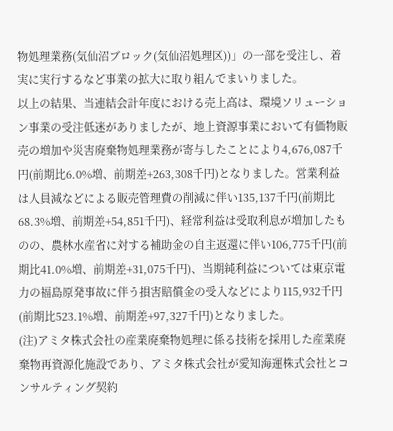物処理業務(気仙沼ブロック(気仙沼処理区))」の一部を受注し、着実に実行するなど事業の拡大に取り組んでまいりました。
以上の結果、当連結会計年度における売上高は、環境ソリューション事業の受注低迷がありましたが、地上資源事業において有価物販売の増加や災害廃棄物処理業務が寄与したことにより4,676,087千円(前期比6.0%増、前期差+263,308千円)となりました。営業利益は人員減などによる販売管理費の削減に伴い135,137千円(前期比68.3%増、前期差+54,851千円)、経常利益は受取利息が増加したものの、農林水産省に対する補助金の自主返還に伴い106,775千円(前期比41.0%増、前期差+31,075千円)、当期純利益については東京電力の福島原発事故に伴う損害賠償金の受入などにより115,932千円(前期比523.1%増、前期差+97,327千円)となりました。
(注)アミタ株式会社の産業廃棄物処理に係る技術を採用した産業廃棄物再資源化施設であり、アミタ株式会社が愛知海運株式会社とコンサルティング契約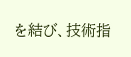を結び、技術指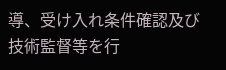導、受け入れ条件確認及び技術監督等を行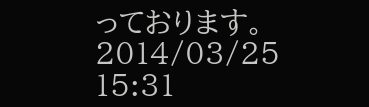っております。
2014/03/25 15:31